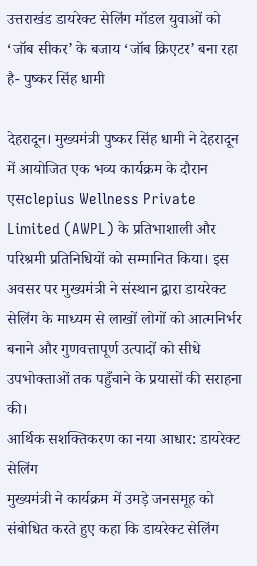उत्तराखंड डायरेक्ट सेलिंग मॉडल युवाओं को ‘जॉब सीकर’ के बजाय ‘जॉब क्रिएटर’ बना रहा है- पुष्कर सिंह धामी

देहरादून। मुख्यमंत्री पुष्कर सिंह धामी ने देहरादून में आयोजित एक भव्य कार्यक्रम के दौरान एसclepius Wellness Private Limited (AWPL) के प्रतिभाशाली और परिश्रमी प्रतिनिधियों को सम्मानित किया। इस अवसर पर मुख्यमंत्री ने संस्थान द्वारा डायरेक्ट सेलिंग के माध्यम से लाखों लोगों को आत्मनिर्भर बनाने और गुणवत्तापूर्ण उत्पादों को सीधे उपभोक्ताओं तक पहुँचाने के प्रयासों की सराहना की।
आर्थिक सशक्तिकरण का नया आधार: डायरेक्ट सेलिंग
मुख्यमंत्री ने कार्यक्रम में उमड़े जनसमूह को संबोधित करते हुए कहा कि डायरेक्ट सेलिंग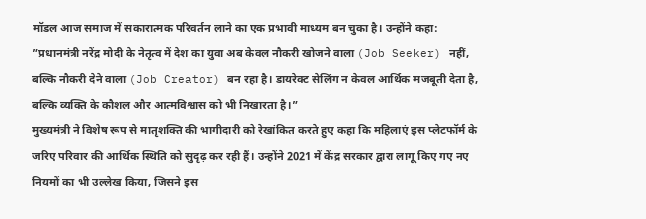मॉडल आज समाज में सकारात्मक परिवर्तन लाने का एक प्रभावी माध्यम बन चुका है। उन्होंने कहा:
”प्रधानमंत्री नरेंद्र मोदी के नेतृत्व में देश का युवा अब केवल नौकरी खोजने वाला (Job Seeker) नहीं, बल्कि नौकरी देने वाला (Job Creator) बन रहा है। डायरेक्ट सेलिंग न केवल आर्थिक मजबूती देता है, बल्कि व्यक्ति के कौशल और आत्मविश्वास को भी निखारता है।”
मुख्यमंत्री ने विशेष रूप से मातृशक्ति की भागीदारी को रेखांकित करते हुए कहा कि महिलाएं इस प्लेटफॉर्म के जरिए परिवार की आर्थिक स्थिति को सुदृढ़ कर रही हैं। उन्होंने 2021 में केंद्र सरकार द्वारा लागू किए गए नए नियमों का भी उल्लेख किया, जिसने इस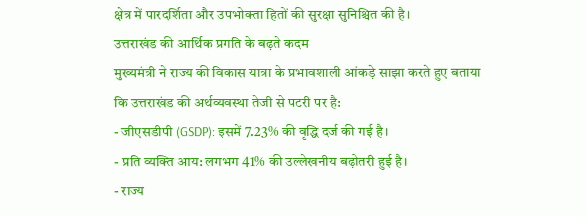क्षेत्र में पारदर्शिता और उपभोक्ता हितों की सुरक्षा सुनिश्चित की है।
उत्तराखंड की आर्थिक प्रगति के बढ़ते कदम
मुख्यमंत्री ने राज्य की विकास यात्रा के प्रभावशाली आंकड़े साझा करते हुए बताया कि उत्तराखंड की अर्थव्यवस्था तेजी से पटरी पर है:
- जीएसडीपी (GSDP): इसमें 7.23% की वृद्धि दर्ज की गई है।
- प्रति व्यक्ति आय: लगभग 41% की उल्लेखनीय बढ़ोतरी हुई है।
- राज्य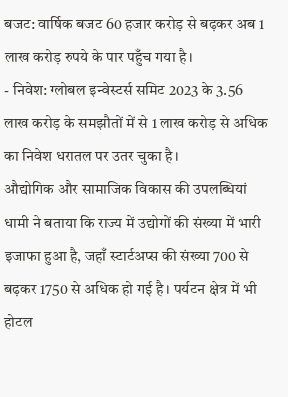बजट: वार्षिक बजट 60 हजार करोड़ से बढ़कर अब 1 लाख करोड़ रुपये के पार पहुँच गया है।
- निवेश: ग्लोबल इन्वेस्टर्स समिट 2023 के 3.56 लाख करोड़ के समझौतों में से 1 लाख करोड़ से अधिक का निवेश धरातल पर उतर चुका है।
औद्योगिक और सामाजिक विकास की उपलब्धियां
धामी ने बताया कि राज्य में उद्योगों की संख्या में भारी इजाफा हुआ है, जहाँ स्टार्टअप्स की संख्या 700 से बढ़कर 1750 से अधिक हो गई है। पर्यटन क्षेत्र में भी होटल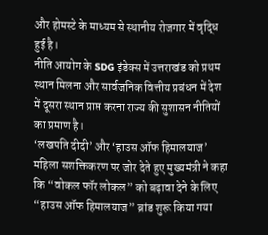और होमस्टे के माध्यम से स्थानीय रोजगार में वृद्धि हुई है।
नीति आयोग के SDG इंडेक्स में उत्तराखंड को प्रथम स्थान मिलना और सार्वजनिक वित्तीय प्रबंधन में देश में दूसरा स्थान प्राप्त करना राज्य की सुशासन नीतियों का प्रमाण है।
‘लखपति दीदी’ और ‘हाउस ऑफ हिमालयाज’
महिला सशक्तिकरण पर जोर देते हुए मुख्यमंत्री ने कहा कि “वोकल फॉर लोकल” को बढ़ावा देने के लिए “हाउस ऑफ हिमालयाज” ब्रांड शुरू किया गया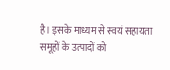है। इसके माध्यम से स्वयं सहायता समूहों के उत्पादों को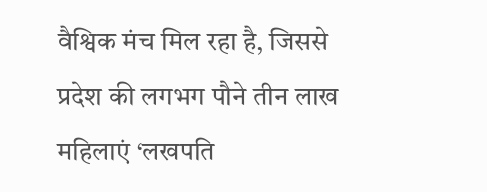वैश्विक मंच मिल रहा है, जिससे प्रदेश की लगभग पौने तीन लाख महिलाएं ‘लखपति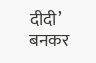दीदी’ बनकर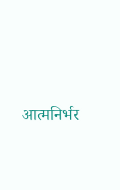आत्मनिर्भर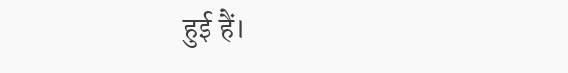हुई हैं।